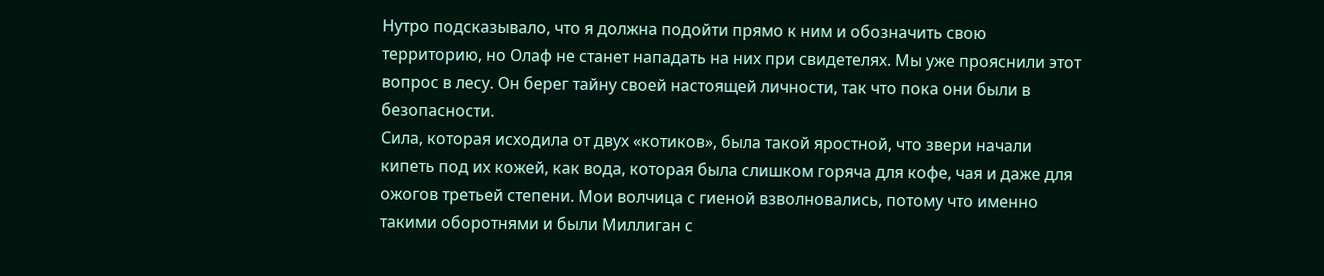Нутро подсказывало, что я должна подойти прямо к ним и обозначить свою территорию, но Олаф не станет нападать на них при свидетелях. Мы уже прояснили этот вопрос в лесу. Он берег тайну своей настоящей личности, так что пока они были в безопасности.
Сила, которая исходила от двух «котиков», была такой яростной, что звери начали кипеть под их кожей, как вода, которая была слишком горяча для кофе, чая и даже для ожогов третьей степени. Мои волчица с гиеной взволновались, потому что именно такими оборотнями и были Миллиган с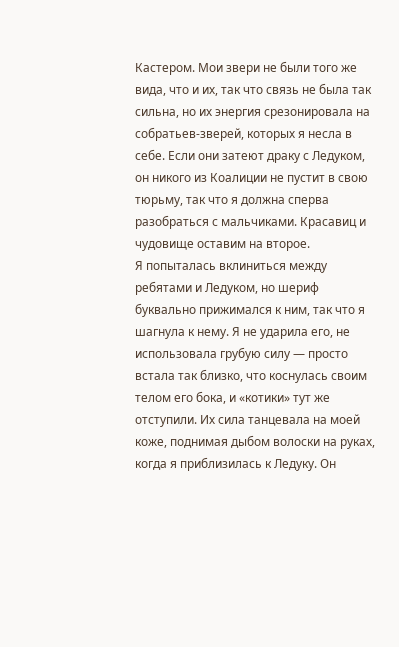Кастером. Мои звери не были того же вида, что и их, так что связь не была так сильна, но их энергия срезонировала на собратьев-зверей, которых я несла в себе. Если они затеют драку с Ледуком, он никого из Коалиции не пустит в свою тюрьму, так что я должна сперва разобраться с мальчиками. Красавиц и чудовище оставим на второе.
Я попыталась вклиниться между ребятами и Ледуком, но шериф буквально прижимался к ним, так что я шагнула к нему. Я не ударила его, не использовала грубую силу — просто встала так близко, что коснулась своим телом его бока, и «котики» тут же отступили. Их сила танцевала на моей коже, поднимая дыбом волоски на руках, когда я приблизилась к Ледуку. Он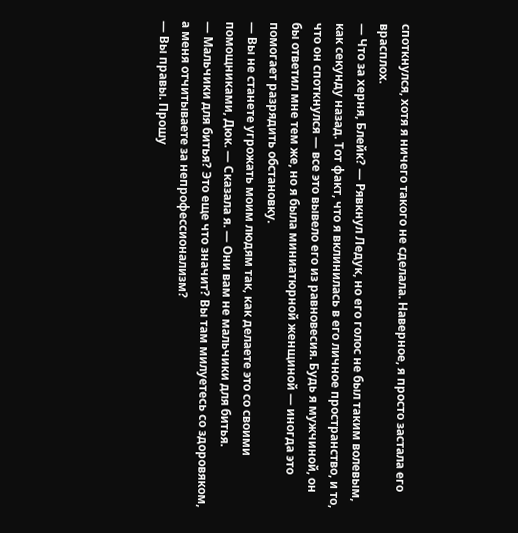споткнулся, хотя я ничего такого не сделала. Наверное, я просто застала его врасплох.
— Что за херня, Блейк? — Рявкнул Ледук, но его голос не был таким волевым, как секунду назад. Тот факт, что я вклинилась в его личное пространство, и то, что он споткнулся — все это вывело его из равновесия. Будь я мужчиной, он бы ответил мне тем же, но я была миниатюрной женщиной — иногда это помогает разрядить обстановку.
— Вы не станете угрожать моим людям так, как делаете это со своими помощниками, Дюк. — Сказала я. — Они вам не мальчики для битья.
— Мальчики для битья? Это еще что значит? Вы там милуетесь со здоровяком, а меня отчитываете за непрофессионализм?
— Вы правы. Прошу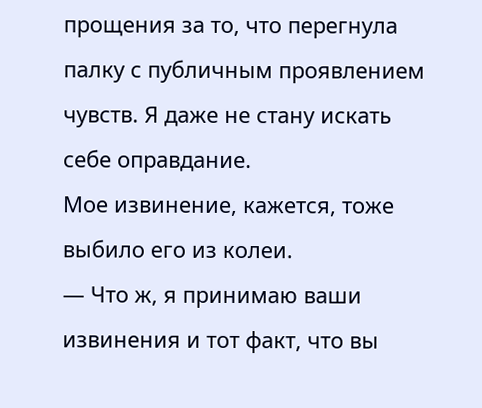прощения за то, что перегнула палку с публичным проявлением чувств. Я даже не стану искать себе оправдание.
Мое извинение, кажется, тоже выбило его из колеи.
— Что ж, я принимаю ваши извинения и тот факт, что вы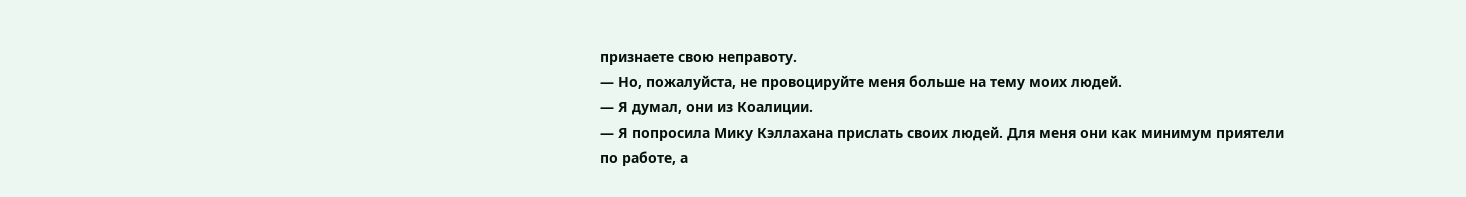признаете свою неправоту.
— Но, пожалуйста, не провоцируйте меня больше на тему моих людей.
— Я думал, они из Коалиции.
— Я попросила Мику Кэллахана прислать своих людей. Для меня они как минимум приятели по работе, а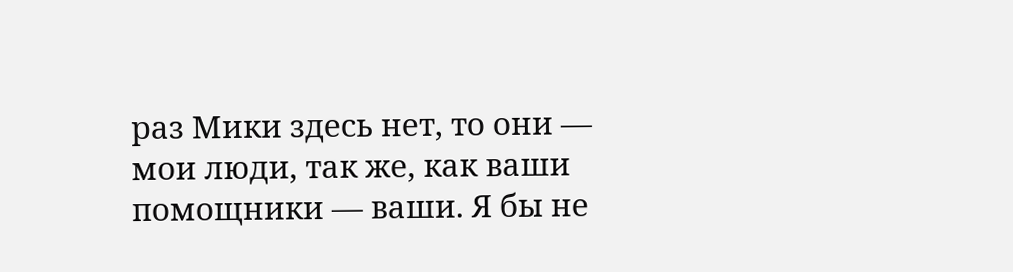раз Мики здесь нет, то они — мои люди, так же, как ваши помощники — ваши. Я бы не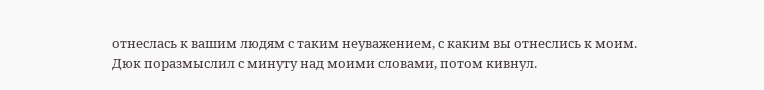отнеслась к вашим людям с таким неуважением, с каким вы отнеслись к моим.
Дюк поразмыслил с минуту над моими словами, потом кивнул.